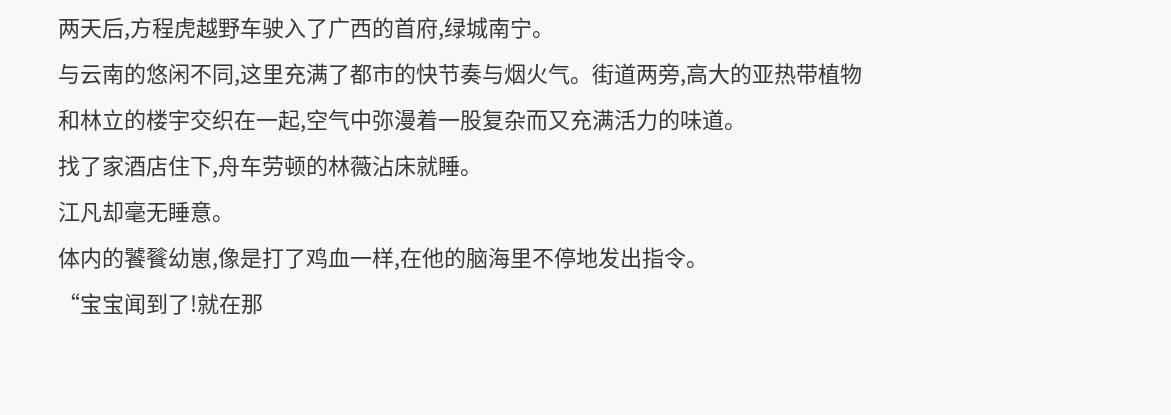两天后,方程虎越野车驶入了广西的首府,绿城南宁。
与云南的悠闲不同,这里充满了都市的快节奏与烟火气。街道两旁,高大的亚热带植物和林立的楼宇交织在一起,空气中弥漫着一股复杂而又充满活力的味道。
找了家酒店住下,舟车劳顿的林薇沾床就睡。
江凡却毫无睡意。
体内的饕餮幼崽,像是打了鸡血一样,在他的脑海里不停地发出指令。
“宝宝闻到了!就在那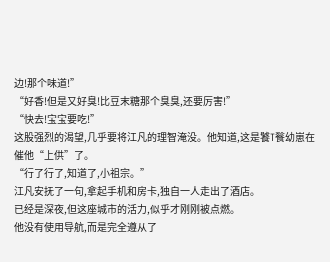边!那个味道!”
“好香!但是又好臭!比豆末糖那个臭臭,还要厉害!”
“快去!宝宝要吃!”
这股强烈的渴望,几乎要将江凡的理智淹没。他知道,这是饕T餮幼崽在催他“上供”了。
“行了行了,知道了,小祖宗。”
江凡安抚了一句,拿起手机和房卡,独自一人走出了酒店。
已经是深夜,但这座城市的活力,似乎才刚刚被点燃。
他没有使用导航,而是完全遵从了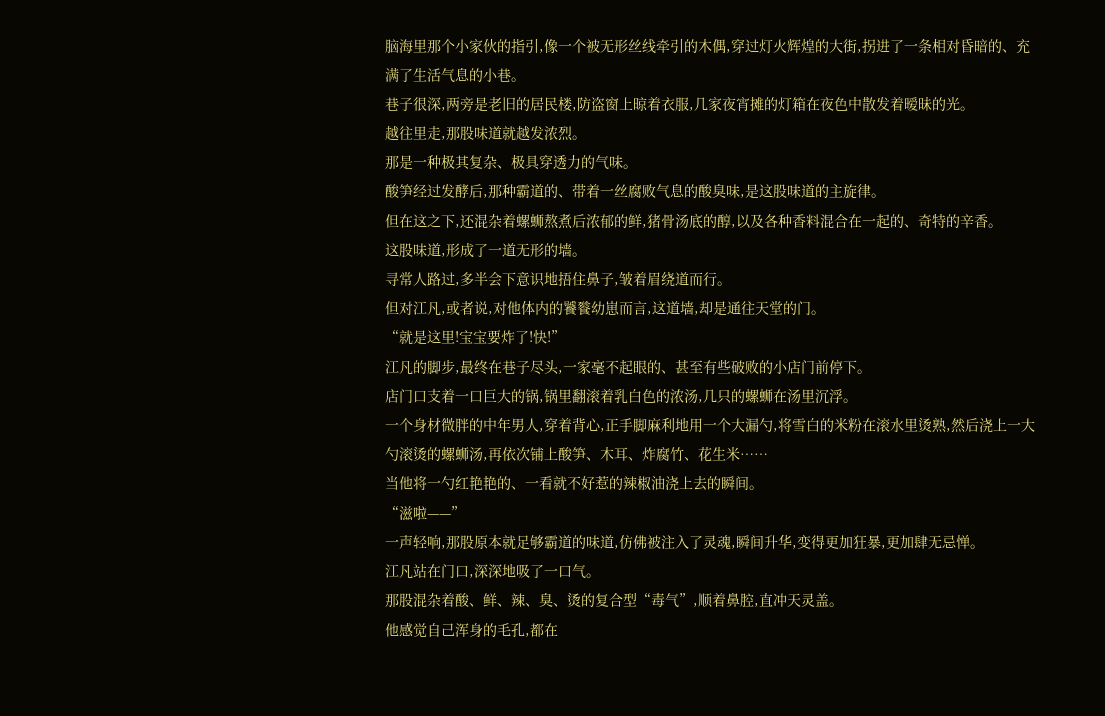脑海里那个小家伙的指引,像一个被无形丝线牵引的木偶,穿过灯火辉煌的大街,拐进了一条相对昏暗的、充满了生活气息的小巷。
巷子很深,两旁是老旧的居民楼,防盗窗上晾着衣服,几家夜宵摊的灯箱在夜色中散发着暧昧的光。
越往里走,那股味道就越发浓烈。
那是一种极其复杂、极具穿透力的气味。
酸笋经过发酵后,那种霸道的、带着一丝腐败气息的酸臭味,是这股味道的主旋律。
但在这之下,还混杂着螺蛳熬煮后浓郁的鲜,猪骨汤底的醇,以及各种香料混合在一起的、奇特的辛香。
这股味道,形成了一道无形的墙。
寻常人路过,多半会下意识地捂住鼻子,皱着眉绕道而行。
但对江凡,或者说,对他体内的饕餮幼崽而言,这道墙,却是通往天堂的门。
“就是这里!宝宝要炸了!快!”
江凡的脚步,最终在巷子尽头,一家毫不起眼的、甚至有些破败的小店门前停下。
店门口支着一口巨大的锅,锅里翻滚着乳白色的浓汤,几只的螺蛳在汤里沉浮。
一个身材微胖的中年男人,穿着背心,正手脚麻利地用一个大漏勺,将雪白的米粉在滚水里烫熟,然后浇上一大勺滚烫的螺蛳汤,再依次铺上酸笋、木耳、炸腐竹、花生米……
当他将一勺红艳艳的、一看就不好惹的辣椒油浇上去的瞬间。
“滋啦——”
一声轻响,那股原本就足够霸道的味道,仿佛被注入了灵魂,瞬间升华,变得更加狂暴,更加肆无忌惮。
江凡站在门口,深深地吸了一口气。
那股混杂着酸、鲜、辣、臭、烫的复合型“毒气”,顺着鼻腔,直冲天灵盖。
他感觉自己浑身的毛孔,都在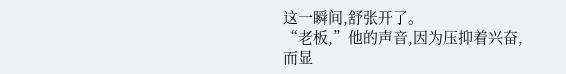这一瞬间,舒张开了。
“老板,”他的声音,因为压抑着兴奋,而显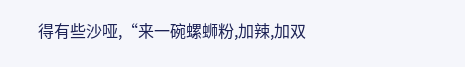得有些沙哑,“来一碗螺蛳粉,加辣,加双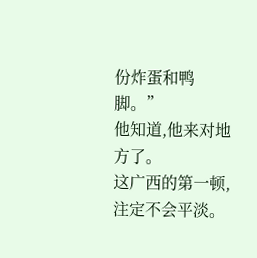份炸蛋和鸭脚。”
他知道,他来对地方了。
这广西的第一顿,注定不会平淡。